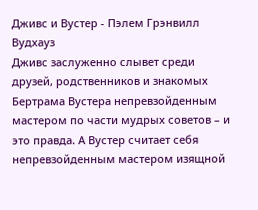Дживс и Вустер - Пэлем Грэнвилл Вудхауз
Дживс заслуженно слывет среди друзей, родственников и знакомых Бертрама Вустера непревзойденным мастером по части мудрых советов – и это правда. А Вустер считает себя непревзойденным мастером изящной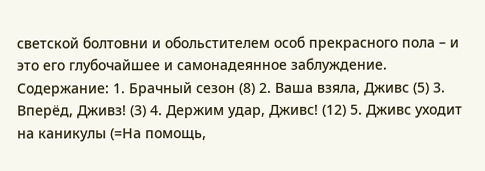светской болтовни и обольстителем особ прекрасного пола – и это его глубочайшее и самонадеянное заблуждение. Содержание: 1. Брачный сезон (8) 2. Ваша взяла, Дживс (5) 3. Вперёд, Дживз! (3) 4. Держим удар, Дживс! (12) 5. Дживс уходит на каникулы (=На помощь,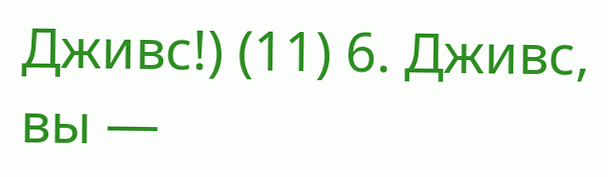Дживс!) (11) 6. Дживс, вы —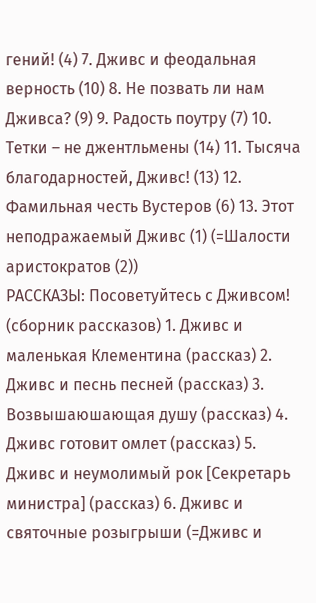гений! (4) 7. Дживс и феодальная верность (10) 8. Не позвать ли нам Дживса? (9) 9. Радость поутру (7) 10. Тетки – не джентльмены (14) 11. Тысяча благодарностей, Дживс! (13) 12. Фамильная честь Вустеров (6) 13. Этот неподражаемый Дживс (1) (=Шалости аристократов (2))
РАССКАЗЫ: Посоветуйтесь с Дживсом! (сборник рассказов) 1. Дживс и маленькая Клементина (рассказ) 2. Дживс и песнь песней (рассказ) 3. Возвышаюшающая душу (рассказ) 4. Дживс готовит омлет (рассказ) 5. Дживс и неумолимый рок [Секретарь министра] (рассказ) 6. Дживс и святочные розыгрыши (=Дживс и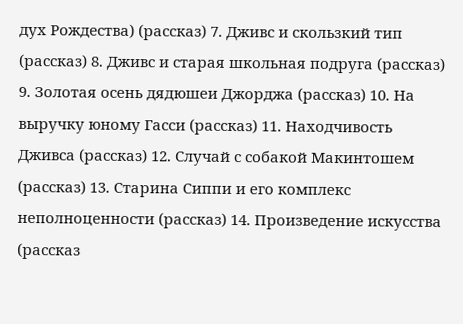дух Рождества) (рассказ) 7. Дживс и скользкий тип (рассказ) 8. Дживс и старая школьная подруга (рассказ) 9. Золотая осень дядюшеи Джорджа (рассказ) 10. На выручку юному Гасси (рассказ) 11. Находчивость Дживса (рассказ) 12. Случай с собакой Макинтошем (рассказ) 13. Старина Сиппи и его комплекс неполноценности (рассказ) 14. Произведение искусства (рассказ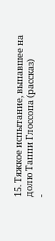15. Тяжкое испытание, выпавшее на долю Таппи Глоссопа (рассказ)
-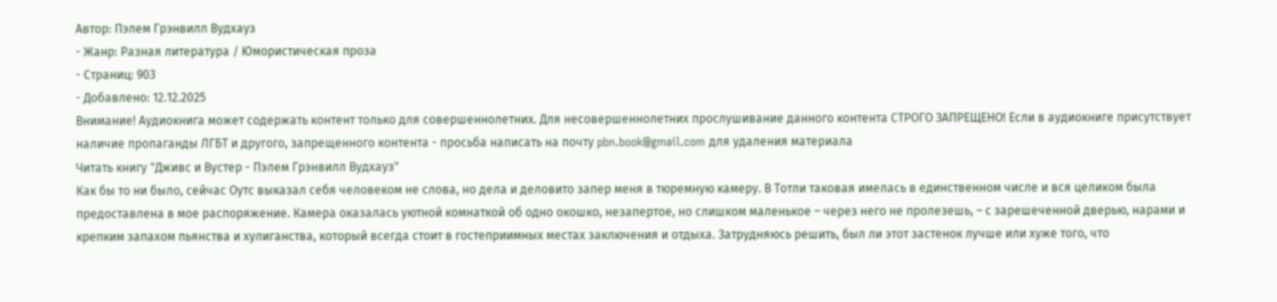Автор: Пэлем Грэнвилл Вудхауз
- Жанр: Разная литература / Юмористическая проза
- Страниц: 903
- Добавлено: 12.12.2025
Внимание! Аудиокнига может содержать контент только для совершеннолетних. Для несовершеннолетних прослушивание данного контента СТРОГО ЗАПРЕЩЕНО! Если в аудиокниге присутствует наличие пропаганды ЛГБТ и другого, запрещенного контента - просьба написать на почту pbn.book@gmail.com для удаления материала
Читать книгу "Дживс и Вустер - Пэлем Грэнвилл Вудхауз"
Как бы то ни было, сейчас Оутс выказал себя человеком не слова, но дела и деловито запер меня в тюремную камеру. В Тотли таковая имелась в единственном числе и вся целиком была предоставлена в мое распоряжение. Камера оказалась уютной комнаткой об одно окошко, незапертое, но слишком маленькое – через него не пролезешь, – с зарешеченной дверью, нарами и крепким запахом пьянства и хулиганства, который всегда стоит в гостеприимных местах заключения и отдыха. Затрудняюсь решить, был ли этот застенок лучше или хуже того, что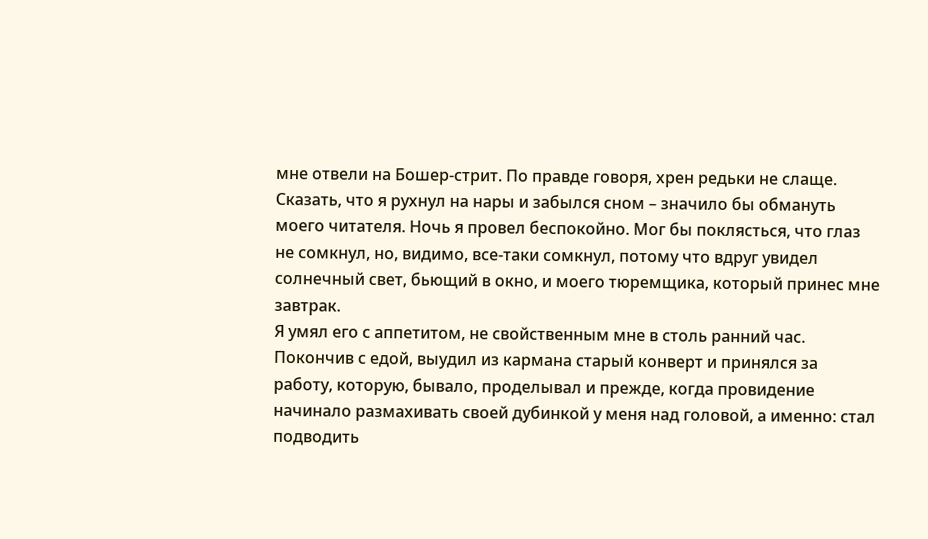мне отвели на Бошер-стрит. По правде говоря, хрен редьки не слаще.
Сказать, что я рухнул на нары и забылся сном – значило бы обмануть моего читателя. Ночь я провел беспокойно. Мог бы поклясться, что глаз не сомкнул, но, видимо, все-таки сомкнул, потому что вдруг увидел солнечный свет, бьющий в окно, и моего тюремщика, который принес мне завтрак.
Я умял его с аппетитом, не свойственным мне в столь ранний час. Покончив с едой, выудил из кармана старый конверт и принялся за работу, которую, бывало, проделывал и прежде, когда провидение начинало размахивать своей дубинкой у меня над головой, а именно: стал подводить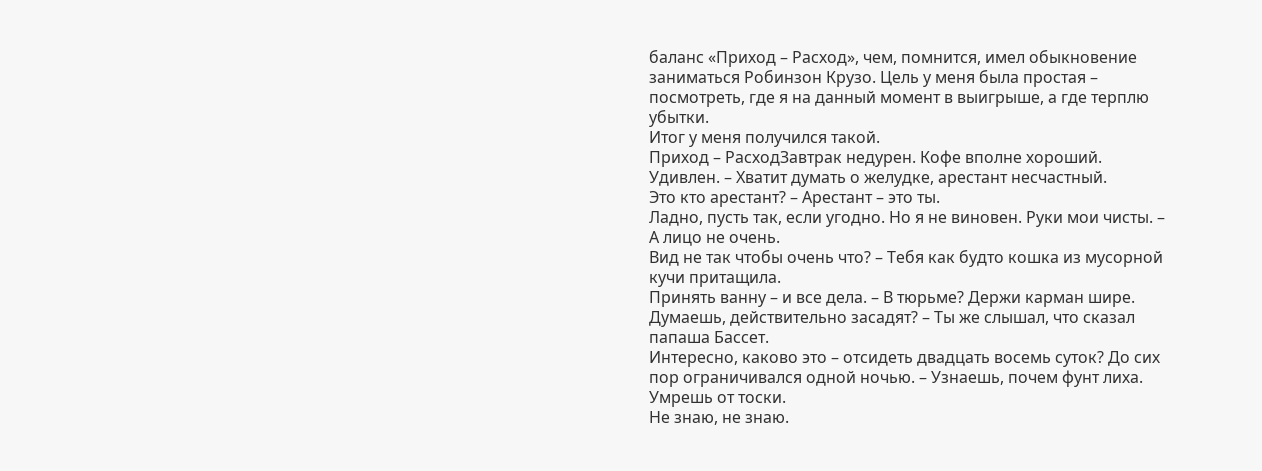баланс «Приход – Расход», чем, помнится, имел обыкновение заниматься Робинзон Крузо. Цель у меня была простая – посмотреть, где я на данный момент в выигрыше, а где терплю убытки.
Итог у меня получился такой.
Приход – РасходЗавтрак недурен. Кофе вполне хороший. Удивлен. – Хватит думать о желудке, арестант несчастный.
Это кто арестант? – Арестант – это ты.
Ладно, пусть так, если угодно. Но я не виновен. Руки мои чисты. – А лицо не очень.
Вид не так чтобы очень что? – Тебя как будто кошка из мусорной кучи притащила.
Принять ванну – и все дела. – В тюрьме? Держи карман шире.
Думаешь, действительно засадят? – Ты же слышал, что сказал папаша Бассет.
Интересно, каково это – отсидеть двадцать восемь суток? До сих пор ограничивался одной ночью. – Узнаешь, почем фунт лиха. Умрешь от тоски.
Не знаю, не знаю.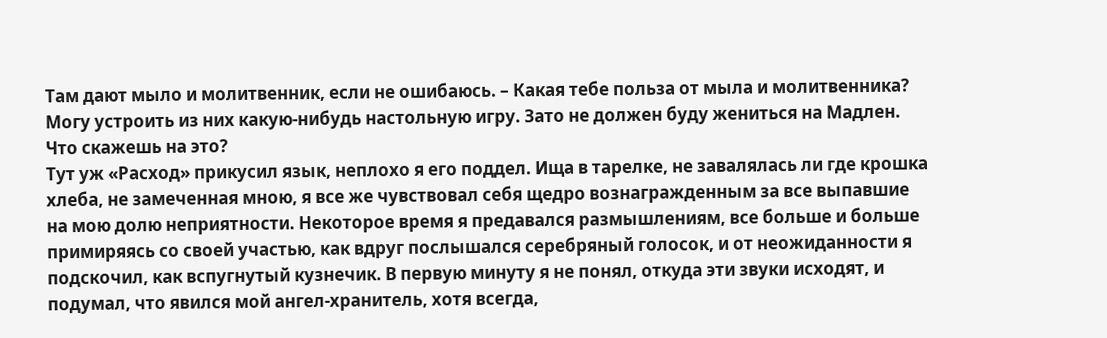Там дают мыло и молитвенник, если не ошибаюсь. – Какая тебе польза от мыла и молитвенника?
Могу устроить из них какую-нибудь настольную игру. Зато не должен буду жениться на Мадлен. Что скажешь на это?
Тут уж «Расход» прикусил язык, неплохо я его поддел. Ища в тарелке, не завалялась ли где крошка хлеба, не замеченная мною, я все же чувствовал себя щедро вознагражденным за все выпавшие на мою долю неприятности. Некоторое время я предавался размышлениям, все больше и больше примиряясь со своей участью, как вдруг послышался серебряный голосок, и от неожиданности я подскочил, как вспугнутый кузнечик. В первую минуту я не понял, откуда эти звуки исходят, и подумал, что явился мой ангел-хранитель, хотя всегда,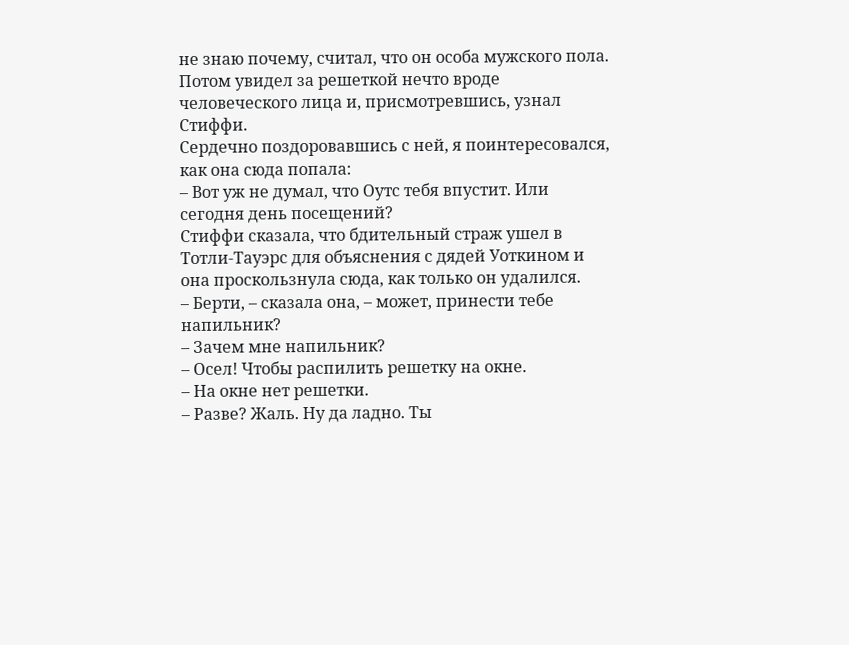не знаю почему, считал, что он особа мужского пола. Потом увидел за решеткой нечто вроде человеческого лица и, присмотревшись, узнал Стиффи.
Сердечно поздоровавшись с ней, я поинтересовался, как она сюда попала:
– Вот уж не думал, что Оутс тебя впустит. Или сегодня день посещений?
Стиффи сказала, что бдительный страж ушел в Тотли-Тауэрс для объяснения с дядей Уоткином и она проскользнула сюда, как только он удалился.
– Берти, – сказала она, – может, принести тебе напильник?
– Зачем мне напильник?
– Осел! Чтобы распилить решетку на окне.
– На окне нет решетки.
– Разве? Жаль. Ну да ладно. Ты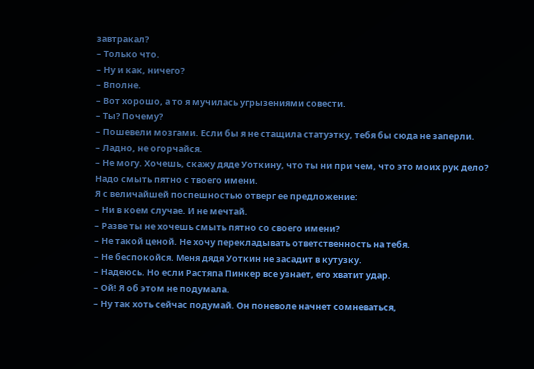завтракал?
– Только что.
– Ну и как, ничего?
– Вполне.
– Вот хорошо, а то я мучилась угрызениями совести.
– Ты? Почему?
– Пошевели мозгами. Если бы я не стащила статуэтку, тебя бы сюда не заперли.
– Ладно, не огорчайся.
– Не могу. Хочешь, скажу дяде Уоткину, что ты ни при чем, что это моих рук дело? Надо смыть пятно с твоего имени.
Я с величайшей поспешностью отверг ее предложение:
– Ни в коем случае. И не мечтай.
– Разве ты не хочешь смыть пятно со своего имени?
– Не такой ценой. Не хочу перекладывать ответственность на тебя.
– Не беспокойся. Меня дядя Уоткин не засадит в кутузку.
– Надеюсь. Но если Растяпа Пинкер все узнает, его хватит удар.
– Ой! Я об этом не подумала.
– Ну так хоть сейчас подумай. Он поневоле начнет сомневаться,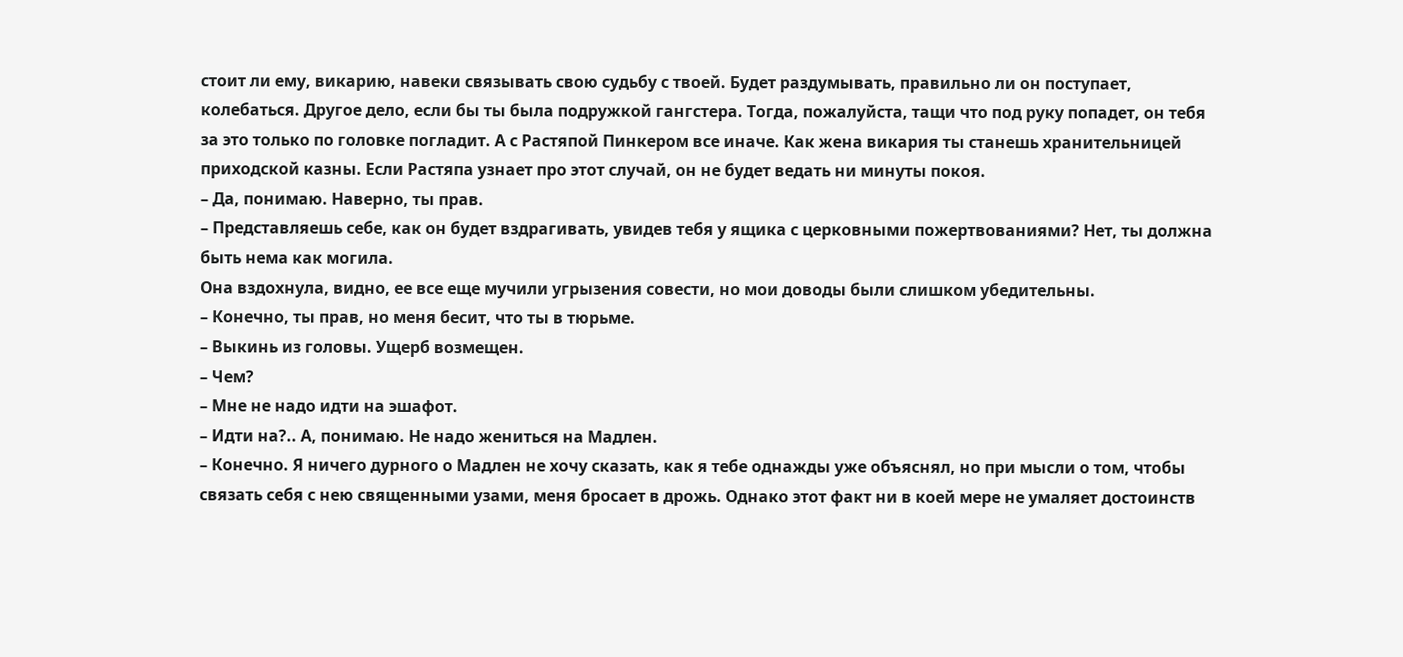стоит ли ему, викарию, навеки связывать свою судьбу с твоей. Будет раздумывать, правильно ли он поступает, колебаться. Другое дело, если бы ты была подружкой гангстера. Тогда, пожалуйста, тащи что под руку попадет, он тебя за это только по головке погладит. А с Растяпой Пинкером все иначе. Как жена викария ты станешь хранительницей приходской казны. Если Растяпа узнает про этот случай, он не будет ведать ни минуты покоя.
– Да, понимаю. Наверно, ты прав.
– Представляешь себе, как он будет вздрагивать, увидев тебя у ящика с церковными пожертвованиями? Нет, ты должна быть нема как могила.
Она вздохнула, видно, ее все еще мучили угрызения совести, но мои доводы были слишком убедительны.
– Конечно, ты прав, но меня бесит, что ты в тюрьме.
– Выкинь из головы. Ущерб возмещен.
– Чем?
– Мне не надо идти на эшафот.
– Идти на?.. А, понимаю. Не надо жениться на Мадлен.
– Конечно. Я ничего дурного о Мадлен не хочу сказать, как я тебе однажды уже объяснял, но при мысли о том, чтобы связать себя с нею священными узами, меня бросает в дрожь. Однако этот факт ни в коей мере не умаляет достоинств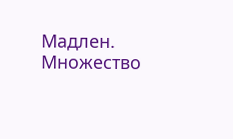Мадлен. Множество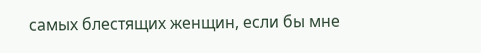самых блестящих женщин, если бы мне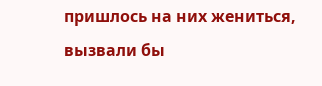пришлось на них жениться, вызвали бы